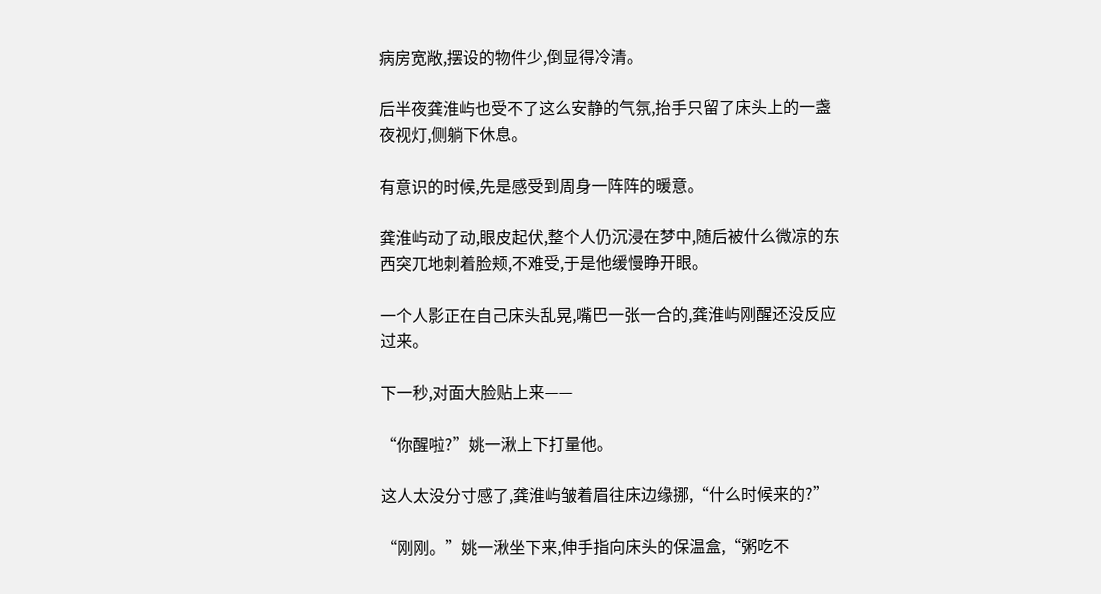病房宽敞,摆设的物件少,倒显得冷清。

后半夜龚淮屿也受不了这么安静的气氛,抬手只留了床头上的一盏夜视灯,侧躺下休息。

有意识的时候,先是感受到周身一阵阵的暖意。

龚淮屿动了动,眼皮起伏,整个人仍沉浸在梦中,随后被什么微凉的东西突兀地刺着脸颊,不难受,于是他缓慢睁开眼。

一个人影正在自己床头乱晃,嘴巴一张一合的,龚淮屿刚醒还没反应过来。

下一秒,对面大脸贴上来——

“你醒啦?”姚一湫上下打量他。

这人太没分寸感了,龚淮屿皱着眉往床边缘挪,“什么时候来的?”

“刚刚。”姚一湫坐下来,伸手指向床头的保温盒,“粥吃不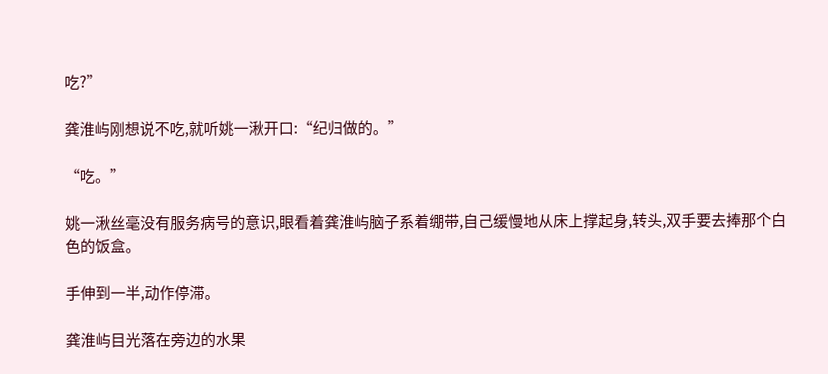吃?”

龚淮屿刚想说不吃,就听姚一湫开口:“纪归做的。”

“吃。”

姚一湫丝毫没有服务病号的意识,眼看着龚淮屿脑子系着绷带,自己缓慢地从床上撑起身,转头,双手要去捧那个白色的饭盒。

手伸到一半,动作停滞。

龚淮屿目光落在旁边的水果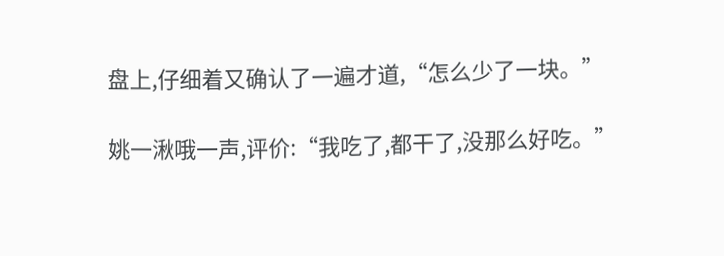盘上,仔细着又确认了一遍才道,“怎么少了一块。”

姚一湫哦一声,评价:“我吃了,都干了,没那么好吃。”